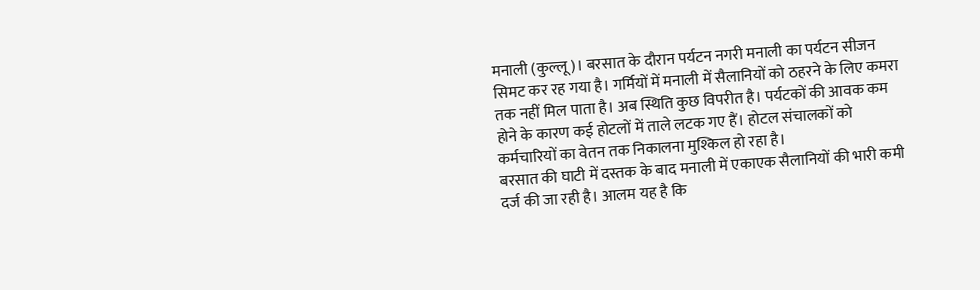मनाली (कुल्लू)। बरसात के दौरान पर्यटन नगरी मनाली का पर्यटन सीजन सिमट कर रह गया है। गर्मियों में मनाली में सैलानियों को ठहरने के लिए कमरा तक नहीं मिल पाता है। अब स्थिति कुछ विपरीत है। पर्यटकों की आवक कम होने के कारण कई होटलों में ताले लटक गए हैं। होटल संचालकों को कर्मचारियों का वेतन तक निकालना मुश्किल हो रहा है।
बरसात की घाटी में दस्तक के बाद मनाली में एकाएक सैलानियों की भारी कमी दर्ज की जा रही है। आलम यह है कि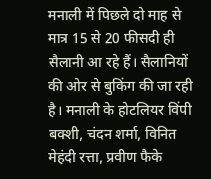मनाली में पिछले दो माह से मात्र 15 से 20 फीसदी ही सैलानी आ रहे हैं। सैलानियों की ओर से बुकिंग की जा रही है। मनाली के होटलियर विंपी बक्शी, चंदन शर्मा, विनित मेहंदी रत्ता, प्रवीण फैके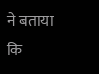ने बताया कि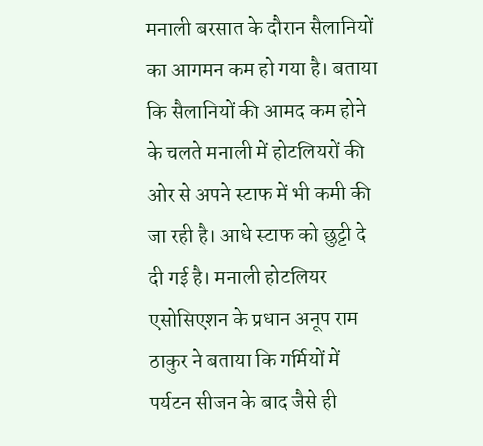मनाली बरसात के दौरान सैलानियों का आगमन कम हो गया है। बताया कि सैलानियों की आमद कम होने के चलते मनाली में होटलियरों की ओर से अपने स्टाफ में भी कमी की जा रही है। आधे स्टाफ को छुट्टी दे दी गई है। मनाली होटलियर एसोसिएशन के प्रधान अनूप राम ठाकुर ने बताया कि गर्मियों में पर्यटन सीजन के बाद जैसे ही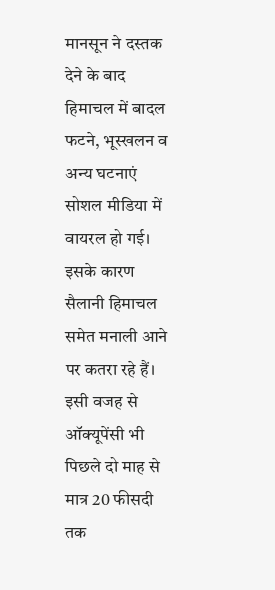मानसून ने दस्तक देने के बाद हिमाचल में बादल फटने, भूस्खलन व अन्य घटनाएं सोशल मीडिया में वायरल हो गई। इसके कारण सैलानी हिमाचल समेत मनाली आने पर कतरा रहे हैं। इसी वजह से ऑक्यूपेंसी भी पिछले दो माह से मात्र 20 फीसदी तक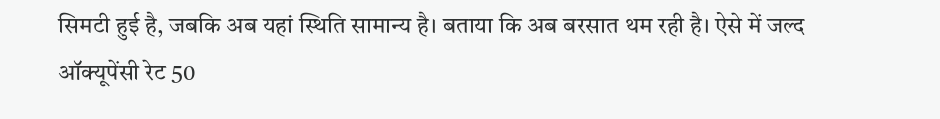सिमटी हुई है, जबकि अब यहां स्थिति सामान्य है। बताया कि अब बरसात थम रही है। ऐसे में जल्द ऑक्यूपेंसी रेट 50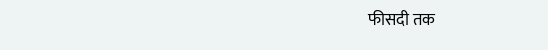फीसदी तक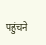पहुंचने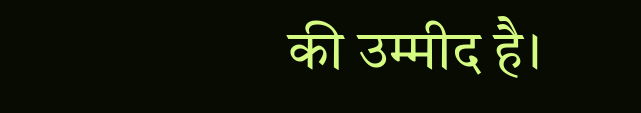की उम्मीद है।